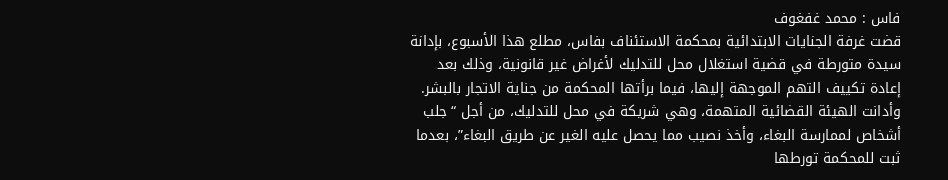فاس : محمد غفغوف
قضت غرفة الجنايات الابتدائية بمحكمة الاستئناف بفاس، مطلع هذا الأسبوع، بإدانة سيدة متورطة في قضية استغلال محل للتدليك لأغراض غير قانونية، وذلك بعد إعادة تكييف التهم الموجهة إليها، فيما برأتها المحكمة من جناية الاتجار بالبشر.
وأدانت الهيئة القضائية المتهمة، وهي شريكة في محل للتدليك، من أجل “جلب أشخاص لممارسة البغاء، وأخذ نصيب مما يحصل عليه الغير عن طريق البغاء”، بعدما ثبت للمحكمة تورطها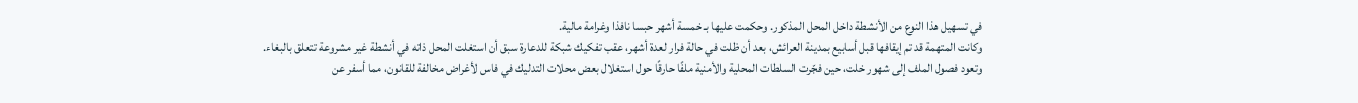في تسهيل هذا النوع من الأنشطة داخل المحل المذكور. وحكمت عليها بـ خمسة أشهر حبسا نافذا وغرامة مالية.
وكانت المتهمة قد تم إيقافها قبل أسابيع بمدينة العرائش، بعد أن ظلت في حالة فرار لعدة أشهر، عقب تفكيك شبكة للدعارة سبق أن استغلت المحل ذاته في أنشطة غير مشروعة تتعلق بالبغاء.
وتعود فصول الملف إلى شهور خلت، حين فجّرت السلطات المحلية والأمنية ملفًا حارقًا حول استغلال بعض محلات التدليك في فاس لأغراض مخالفة للقانون، مما أسفر عن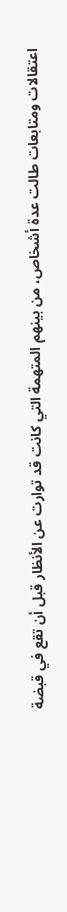اعتقالات ومتابعات طالت عدة أشخاص، من بينهم المتهمة التي كانت قد توارت عن الأنظار قبل أن تقع في قبضة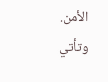الأمن.
وتأتي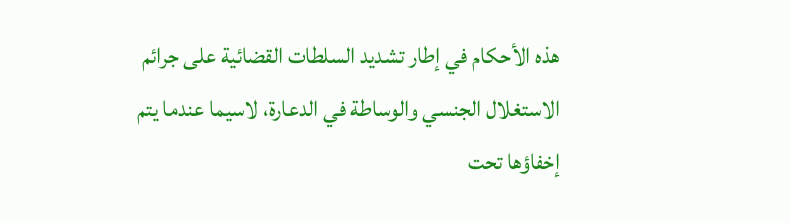هذه الأحكام في إطار تشديد السلطات القضائية على جرائم الاستغلال الجنسي والوساطة في الدعارة، لاسيما عندما يتم إخفاؤها تحت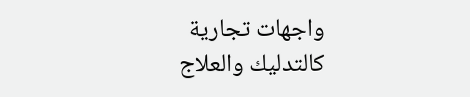واجهات تجارية كالتدليك والعلاج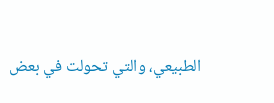الطبيعي، والتي تحولت في بعض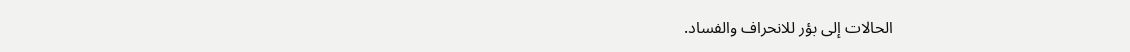الحالات إلى بؤر للانحراف والفساد.